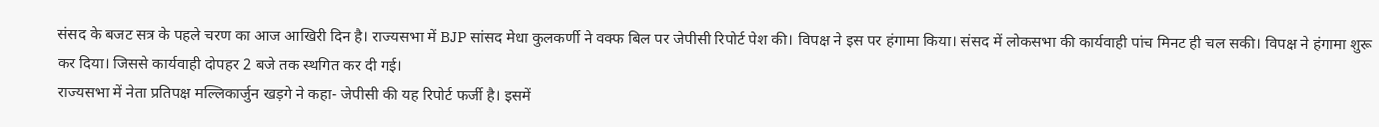संसद के बजट सत्र के पहले चरण का आज आखिरी दिन है। राज्यसभा में BJP सांसद मेधा कुलकर्णी ने वक्फ बिल पर जेपीसी रिपोर्ट पेश की। विपक्ष ने इस पर हंगामा किया। संसद में लोकसभा की कार्यवाही पांच मिनट ही चल सकी। विपक्ष ने हंगामा शुरू कर दिया। जिससे कार्यवाही दोपहर 2 बजे तक स्थगित कर दी गई।
राज्यसभा में नेता प्रतिपक्ष मल्लिकार्जुन खड़गे ने कहा- जेपीसी की यह रिपोर्ट फर्जी है। इसमें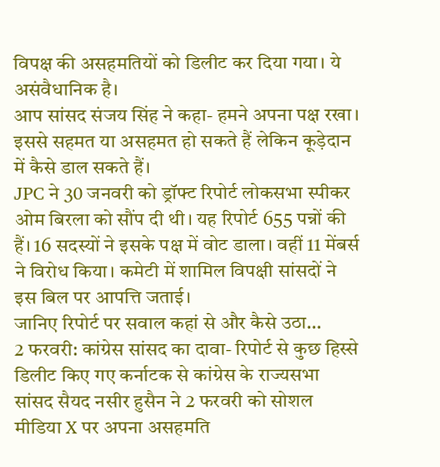विपक्ष की असहमतियों को डिलीट कर दिया गया। ये असंवैधानिक है।
आप सांसद संजय सिंह ने कहा- हमने अपना पक्ष रखा। इससे सहमत या असहमत हो सकते हैं लेकिन कूड़ेदान में कैसे डाल सकते हैं।
JPC ने 30 जनवरी को ड्रॉफ्ट रिपोर्ट लोकसभा स्पीकर ओम बिरला को सौंप दी थी। यह रिपोर्ट 655 पन्नों की हैं। 16 सदस्यों ने इसके पक्ष में वोट डाला। वहीं 11 मेंबर्स ने विरोध किया। कमेटी में शामिल विपक्षी सांसदों ने इस बिल पर आपत्ति जताई।
जानिए रिपोर्ट पर सवाल कहां से और कैसे उठा…
2 फरवरी: कांग्रेस सांसद का दावा- रिपोर्ट से कुछ हिस्से डिलीट किए गए कर्नाटक से कांग्रेस के राज्यसभा सांसद सैयद नसीर हुसैन ने 2 फरवरी को सोशल मीडिया X पर अपना असहमति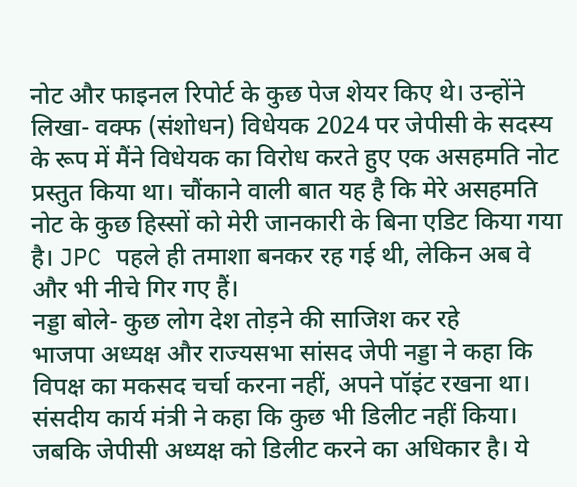नोट और फाइनल रिपोर्ट के कुछ पेज शेयर किए थे। उन्होंने लिखा- वक्फ (संशोधन) विधेयक 2024 पर जेपीसी के सदस्य के रूप में मैंने विधेयक का विरोध करते हुए एक असहमति नोट प्रस्तुत किया था। चौंकाने वाली बात यह है कि मेरे असहमति नोट के कुछ हिस्सों को मेरी जानकारी के बिना एडिट किया गया है। JPC पहले ही तमाशा बनकर रह गई थी, लेकिन अब वे और भी नीचे गिर गए हैं।
नड्डा बोले- कुछ लोग देश तोड़ने की साजिश कर रहे
भाजपा अध्यक्ष और राज्यसभा सांसद जेपी नड्डा ने कहा कि विपक्ष का मकसद चर्चा करना नहीं, अपने पॉइंट रखना था। संसदीय कार्य मंत्री ने कहा कि कुछ भी डिलीट नहीं किया। जबकि जेपीसी अध्यक्ष को डिलीट करने का अधिकार है। ये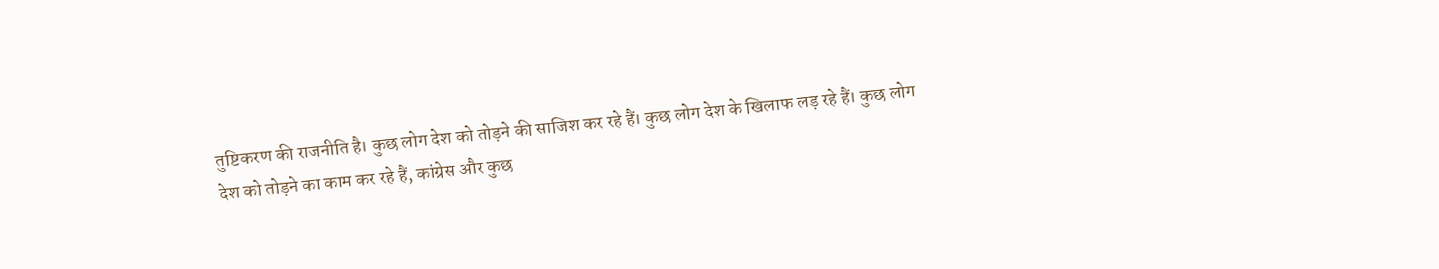तुष्टिकरण की राजनीति है। कुछ लोग देश को तोड़ने की साजिश कर रहे हैं। कुछ लोग देश के खिलाफ लड़ रहे हैं। कुछ लोग देश को तोड़ने का काम कर रहे हैं, कांग्रेस और कुछ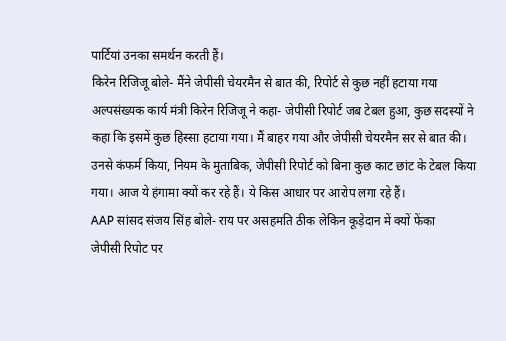पार्टियां उनका समर्थन करती हैं।
किरेन रिजिजू बोले- मैंने जेपीसी चेयरमैन से बात की, रिपोर्ट से कुछ नहीं हटाया गया
अल्पसंख्यक कार्य मंत्री किरेन रिजिजू ने कहा- जेपीसी रिपोर्ट जब टेबल हुआ, कुछ सदस्यों ने कहा कि इसमें कुछ हिस्सा हटाया गया। मैं बाहर गया और जेपीसी चेयरमैन सर से बात की। उनसे कंफर्म किया, नियम के मुताबिक, जेपीसी रिपोर्ट को बिना कुछ काट छांट के टेबल किया गया। आज ये हंगामा क्यों कर रहे हैं। ये किस आधार पर आरोप लगा रहे हैं।
AAP सांसद संजय सिंह बोले- राय पर असहमति ठीक लेकिन कूड़ेदान में क्यों फेंका
जेपीसी रिपोट पर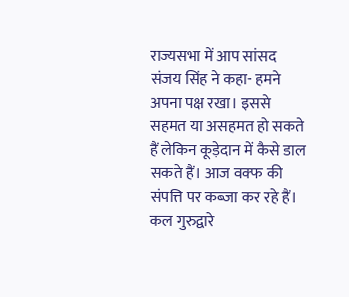राज्यसभा में आप सांसद संजय सिंह ने कहा- हमने अपना पक्ष रखा। इससे सहमत या असहमत हो सकते हैं लेकिन कूड़ेदान में कैसे डाल सकते हैं। आज वक्फ की संपत्ति पर कब्जा कर रहे हैं। कल गुरुद्वारे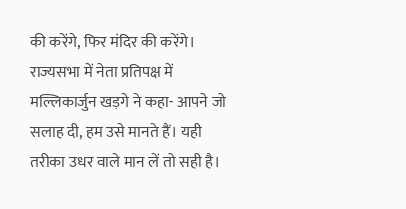की करेंगे, फिर मंदिर की करेंगे।
राज्यसभा में नेता प्रतिपक्ष में मल्लिकार्जुन खड़गे ने कहा- आपने जो सलाह दी, हम उसे मानते हैं। यही तरीका उधर वाले मान लें तो सही है।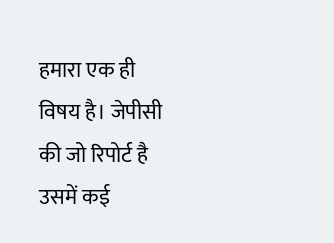हमारा एक ही विषय है। जेपीसी की जो रिपोर्ट है उसमें कई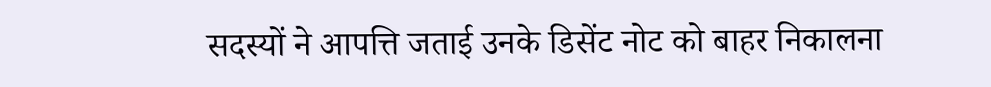सदस्यों ने आपत्ति जताई उनके डिसेंट नोट को बाहर निकालना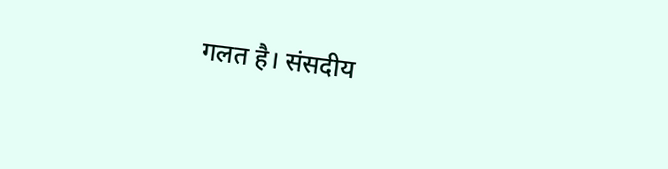गलत है। संसदीय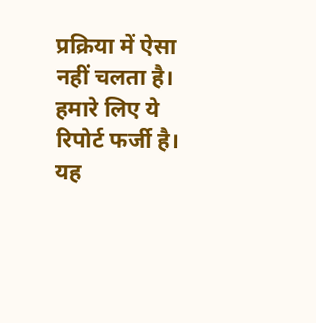प्रक्रिया में ऐसा नहीं चलता है। हमारे लिए ये रिपोर्ट फर्जी है। यह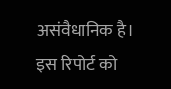असंवैधानिक है। इस रिपोर्ट को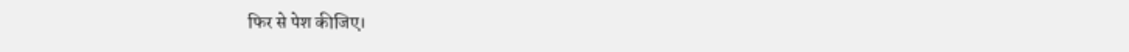फिर से पेश कीजिए।